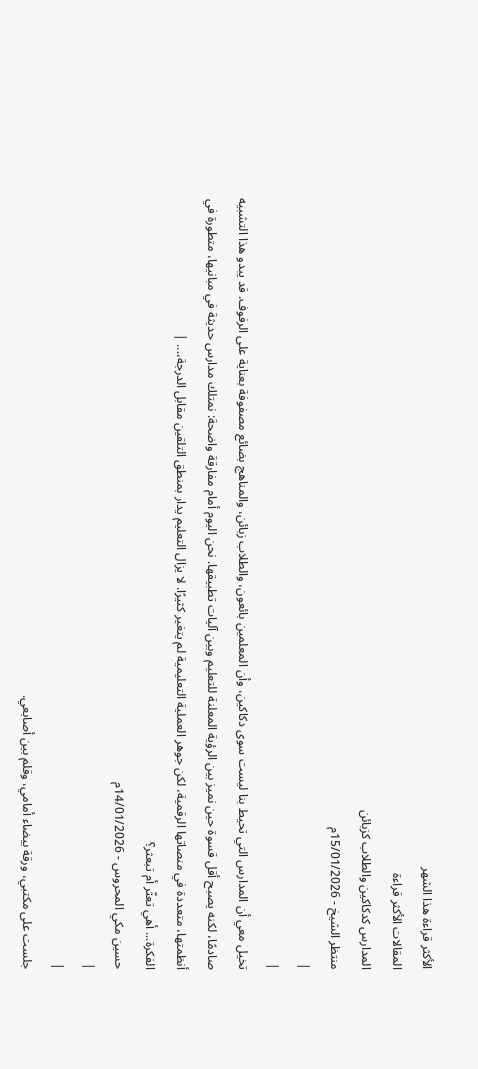الأكثر قراءة هذا الشهر
المقالات الأكثر قراءة
المدارس كدكاكين والطلاب كزبائن
منتظر الشيخ - 15/01/2026م
|
|
تخيل معي أن المدارس التي تحيط بنا ليست سوى دكاكين، وأن المعلمين بائعون، والطلاب زبائن، والمناهج بضائع مصفوفة بعناية على الرفوف. قد يبدو هذا التشبيه صادمًا، لكنه يصبح أقل قسوة حين نميز بين الرؤية المعلنة للتعليم وبين آليات تطبيقها. نحن اليوم أمام مفارقة واضحة: نمتلك مدارس حديثة في مبانيها، متطورة في أنظمتها، متعددة في منصاتها الرقمية، لكن جوهر العملية التعليمية لم يتغير كثيرًا. لا يزال التعليم يدار بمنطق التلقين مقابل الدرجة،... |
الفكرة... أهي تعثّر أم تبعثر؟
حسين مكي المحروس - 14/01/2026م
|
|
جلست على مكتبي، ورقة بيضاء أمامي، وقلم بين أصابعي.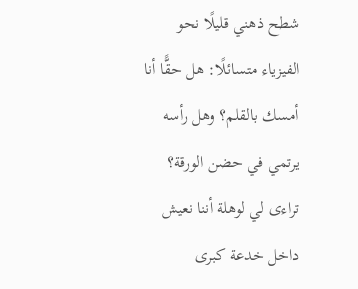شطح ذهني قليلًا نحو الفيزياء متسائلًا: هل حقًّا أنا أمسك بالقلم؟ وهل رأسه يرتمي في حضن الورقة؟ تراءى لي لوهلة أننا نعيش داخل خدعة كبرى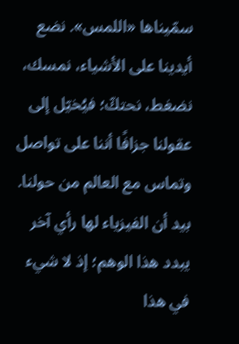سمّيناها «اللمس». نضع أيدينا على الأشياء، نمسك، نضغط، نحتكّ؛ فيُخيّل إلى عقولنا جزافًا أننا على تواصل وتماس مع العالم من حولنا. بيد أن الفيزياء لها رأي آخر يبدد هذا الوهم؛ إذ لا شيء في هذا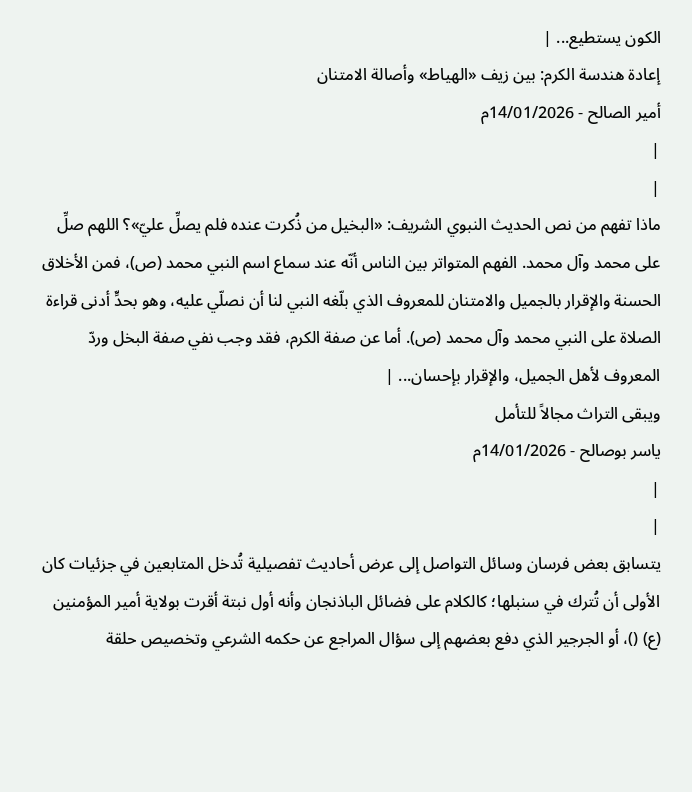الكون يستطيع... |
إعادة هندسة الكرم: بين زيف «الهياط» وأصالة الامتنان
أمير الصالح - 14/01/2026م
|
|
ماذا تفهم من نص الحديث النبوي الشريف: «البخيل من ذُكرت عنده فلم يصلِّ عليّ»؟ اللهم صلِّ على محمد وآل محمد. الفهم المتواتر بين الناس أنّه عند سماع اسم النبي محمد (ص)، فمن الأخلاق الحسنة والإقرار بالجميل والامتنان للمعروف الذي بلّغه النبي لنا أن نصلّي عليه، وهو بحدٍّ أدنى قراءة الصلاة على النبي محمد وآل محمد (ص). أما عن صفة الكرم، فقد وجب نفي صفة البخل وردّ المعروف لأهل الجميل، والإقرار بإحسان... |
ويبقى التراث مجالاً للتأمل
ياسر بوصالح - 14/01/2026م
|
|
يتسابق بعض فرسان وسائل التواصل إلى عرض أحاديث تفصيلية تُدخل المتابعين في جزئيات كان الأولى أن تُترك في سنبلها؛ كالكلام على فضائل الباذنجان وأنه أول نبتة أقرت بولاية أمير المؤمنين (ع) ()، أو الجرجير الذي دفع بعضهم إلى سؤال المراجع عن حكمه الشرعي وتخصيص حلقة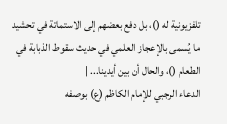تلفزيونية له ()، بل دفع بعضهم إلى الاستماتة في تحشيد ما يُسمى بالإعجاز العلمي في حديث سقوط الذبابة في الطعام ()، والحال أن بين أيدينا... |
الدعاء الرجبي للإمام الكاظم (ع) بوصفه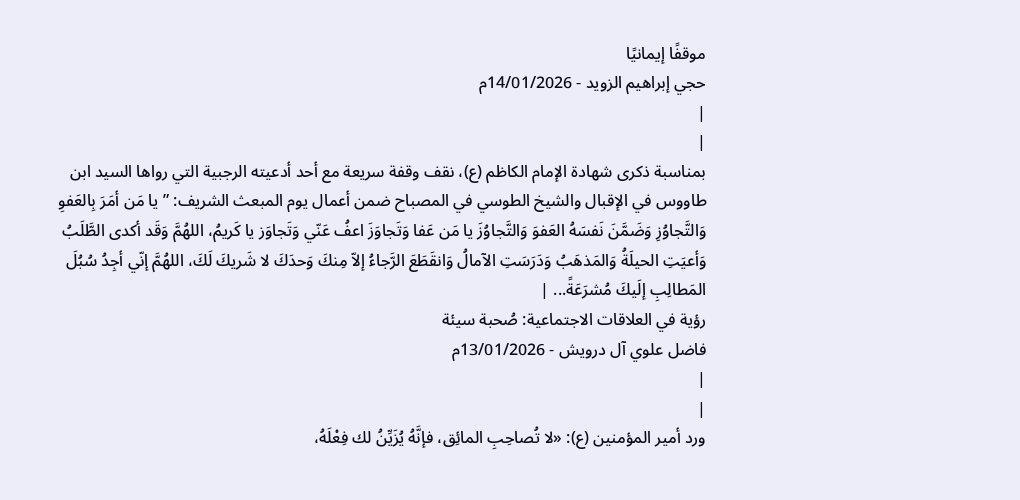موقفًا إيمانيًا
حجي إبراهيم الزويد - 14/01/2026م
|
|
بمناسبة ذكرى شهادة الإمام الكاظم (ع)، نقف وقفة سريعة مع أحد أدعيته الرجبية التي رواها السيد ابن طاووس في الإقبال والشيخ الطوسي في المصباح ضمن أعمال يوم المبعث الشريف: ”يا مَن أمَرَ بِالعَفوِ وَالتَّجاوُزِ وَضَمَّنَ نَفسَهُ العَفوَ وَالتَّجاوُزَ يا مَن عَفا وَتَجاوَزَ اعفُ عَنّي وَتَجاوَز يا كَريمُ، اللهُمَّ وَقَد أكدى الطَّلَبُ وَأعيَتِ الحيلَةُ وَالمَذهَبُ وَدَرَسَتِ الآمالُ وَانقَطَعَ الرَّجاءُ إلاّ مِنكَ وَحدَكَ لا شَريكَ لَكَ، اللهُمَّ إنّي أجِدُ سُبُلَ المَطالِبِ إلَيكَ مُشرَعَةً... |
رؤية في العلاقات الاجتماعية: صُحبة سيئة
فاضل علوي آل درويش - 13/01/2026م
|
|
ورد أمير المؤمنين (ع): «لا تُصاحِبِ المائِق، فإنَّهُ يُزَيِّنُ لك فِعْلَهُ،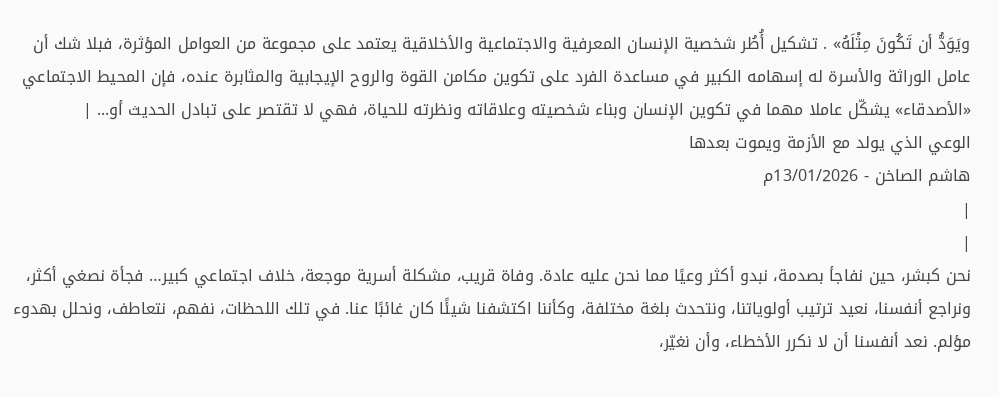ويَوَدُّ أن تَكُونَ مِثْلَهُ» . تشكيل أُطُر شخصية الإنسان المعرفية والاجتماعية والأخلاقية يعتمد على مجموعة من العوامل المؤثرة، فبلا شك أن عامل الوراثة والأسرة له إسهامه الكبير في مساعدة الفرد على تكوين مكامن القوة والروح الإيجابية والمثابرة عنده، فإن المحيط الاجتماعي «الأصدقاء» يشكّل عاملا مهما في تكوين الإنسان وبناء شخصيته وعلاقاته ونظرته للحياة، فهي لا تقتصر على تبادل الحديث أو... |
الوعي الذي يولد مع الأزمة ويموت بعدها
هاشم الصاخن - 13/01/2026م
|
|
نحن كبشر، حين نفاجأ بصدمة، نبدو أكثر وعيًا مما نحن عليه عادة. وفاة قريب، مشكلة أسرية موجعة، خلاف اجتماعي كبير… فجأة نصغي أكثر، ونراجع أنفسنا، نعيد ترتيب أولوياتنا، ونتحدث بلغة مختلفة، وكأننا اكتشفنا شيئًا كان غائبًا عنا. في تلك اللحظات، نفهم، نتعاطف، ونحلل بهدوء مؤلم. نعد أنفسنا أن لا نكرر الأخطاء، وأن نغيّر،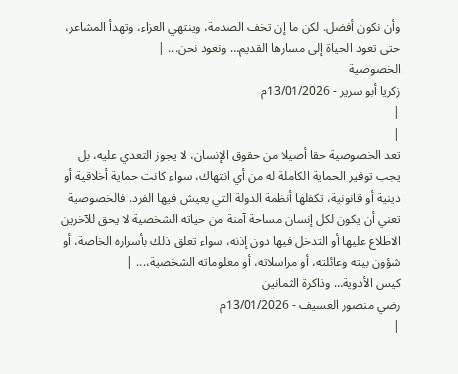وأن نكون أفضل. لكن ما إن تخف الصدمة، وينتهي العزاء، وتهدأ المشاعر، حتى تعود الحياة إلى مسارها القديم… ونعود نحن... |
الخصوصية
زكريا أبو سرير - 13/01/2026م
|
|
تعد الخصوصية حقا أصيلا من حقوق الإنسان، لا يجوز التعدي عليه، بل يجب توفير الحماية الكاملة له من أي انتهاك، سواء كانت حماية أخلاقية أو دينية أو قانونية، تكفلها أنظمة الدولة التي يعيش فيها الفرد. فالخصوصية تعني أن يكون لكل إنسان مساحة آمنة من حياته الشخصية لا يحق للآخرين الاطلاع عليها أو التدخل فيها دون إذنه، سواء تعلق ذلك بأسراره الخاصة، أو شؤون بيته وعائلته، أو مراسلاته، أو معلوماته الشخصية،... |
كيس الأدوية… وذاكرة الثمانين
رضي منصور العسيف - 13/01/2026م
|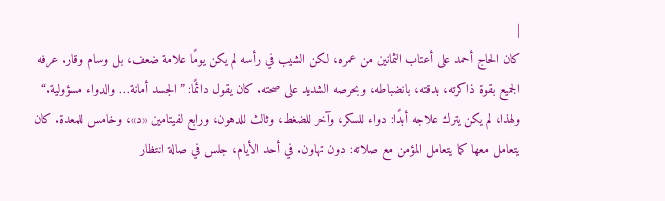|
كان الحاج أحمد على أعتاب الثمانين من عمره، لكن الشيب في رأسه لم يكن يومًا علامة ضعف، بل وسام وقار. عرفه الجميع بقوة ذاكرته، بدقته، بانضباطه، وبحرصه الشديد على صحته. كان يقول دائمًا: ”الجسد أمانة… والدواء مسؤولية.“ ولهذا، لم يكن يترك علاجه أبدًا: دواء للسكر، وآخر للضغط، وثالث للدهون، ورابع لفيتامين «د»، وخامس للمعدة. كان يتعامل معها كما يتعامل المؤمن مع صلاته: دون تهاون. في أحد الأيام، جلس في صالة انتظار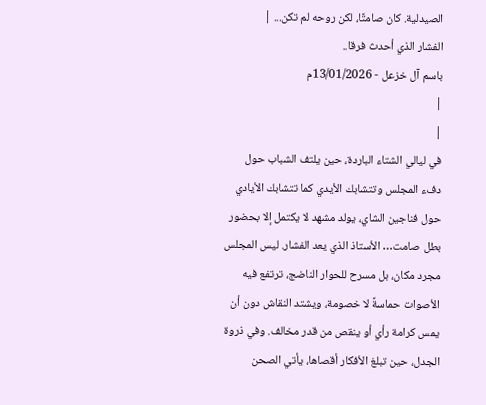الصيدلية. كان صامتًا، لكن روحه لم تكن... |
الفشار الذي أحدث فرقا..
باسم آل خزعل - 13/01/2026م
|
|
في ليالي الشتاء الباردة، حين يلتف الشباب حول دفء المجلس وتتشابك الأيدي كما تتشابك الأيادي حول فناجين الشاي، يولد مشهد لا يكتمل إلا بحضور بطل صامت… الأستاذ الذي يعد الفشار. ليس المجلس مجرد مكان، بل مسرح للحوار الناضج، ترتفع فيه الأصوات حماسةً لا خصومة، ويشتد النقاش دون أن يمس كرامة رأي أو ينقص من قدر مخالف. وفي ذروة الجدل، حين تبلغ الأفكار أقصاها، يأتي الصحن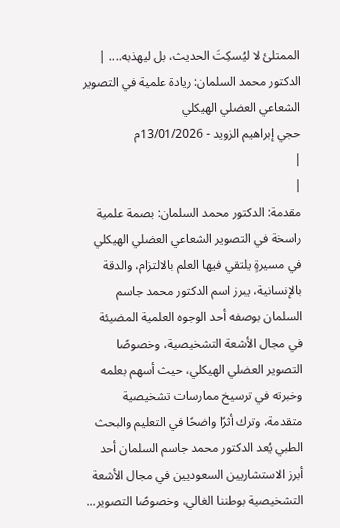الممتلئ لا ليُسكِتَ الحديث، بل ليهذبه.... |
الدكتور محمد السلمان: ريادة علمية في التصوير الشعاعي العضلي الهيكلي
حجي إبراهيم الزويد - 13/01/2026م
|
|
مقدمة: الدكتور محمد السلمان: بصمة علمية راسخة في التصوير الشعاعي العضلي الهيكلي في مسيرةٍ يلتقي فيها العلم بالالتزام، والدقة بالإنسانية، يبرز اسم الدكتور محمد جاسم السلمان بوصفه أحد الوجوه العلمية المضيئة في مجال الأشعة التشخيصية، وخصوصًا التصوير العضلي الهيكلي، حيث أسهم بعلمه وخبرته في ترسيخ ممارسات تشخيصية متقدمة، وترك أثرًا واضحًا في التعليم والبحث الطبي يُعد الدكتور محمد جاسم السلمان أحد أبرز الاستشاريين السعوديين في مجال الأشعة التشخيصية بوطننا الغالي، وخصوصًا التصوير...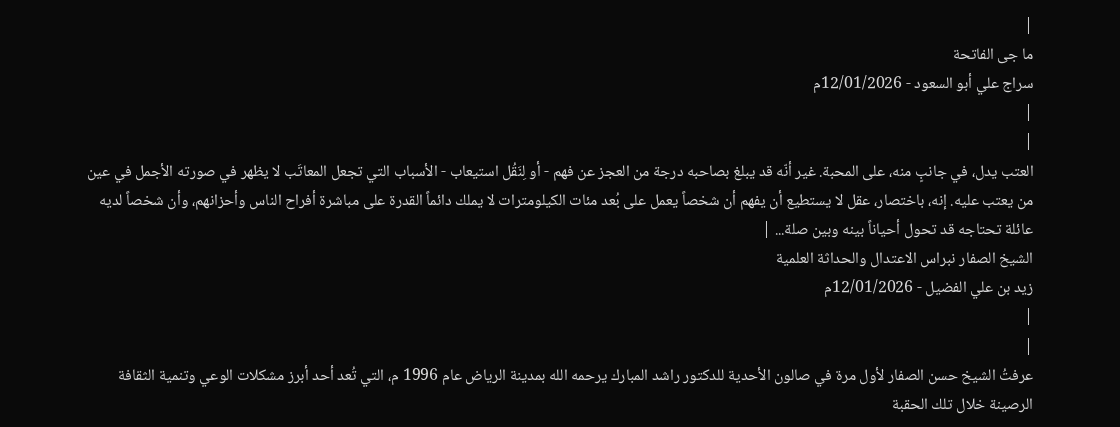|
ما جى الفاتحة
سراج علي أبو السعود - 12/01/2026م
|
|
العتب يدل، في جانبٍ منه، على المحبة. غير أنّه قد يبلغ بصاحبه درجة من العجز عن فهم - أو لِنَقُل استيعاب - الأسباب التي تجعل المعاتَب لا يظهر في صورته الأجمل في عين من يعتب عليه. إنه، باختصار، عقل لا يستطيع أن يفهم أن شخصاً يعمل على بُعد مئات الكيلومترات لا يملك دائماً القدرة على مباشرة أفراح الناس وأحزانهم، وأن شخصاً لديه عائلة تحتاجه قد تحول أحياناً بينه وبين صلة... |
الشيخ الصفار نبراس الاعتدال والحداثة العلمية
زيد بن علي الفضيل - 12/01/2026م
|
|
عرفتُ الشيخ حسن الصفار لأول مرة في صالون الأحدية للدكتور راشد المبارك يرحمه الله بمدينة الرياض عام 1996 م، التي تُعد أحد أبرز مشكلات الوعي وتنمية الثقافة الرصينة خلال تلك الحقبة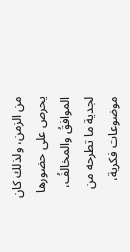من الزمن، ولذلك كان يحرص على حضورها الموافقُ والمخالفُ، لجدية ما تطرحه من موضوعات فكرية،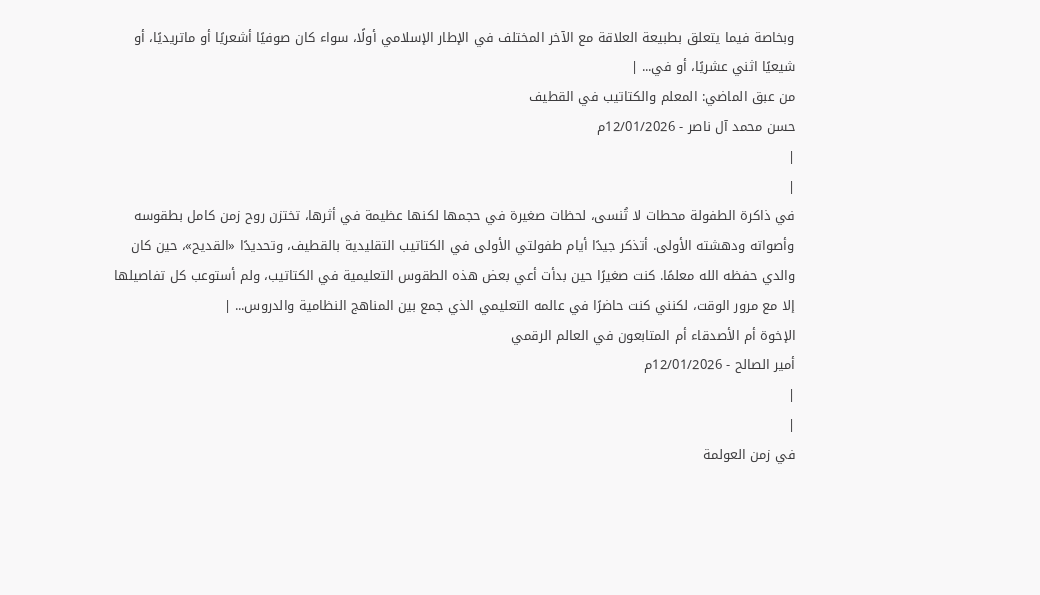وبخاصة فيما يتعلق بطبيعة العلاقة مع الآخر المختلف في الإطار الإسلامي أولًا، سواء كان صوفيًا أشعريًا أو ماتريديًا، أو شيعيًا اثني عشريًا، أو في... |
من عبق الماضي: المعلم والكتاتيب في القطيف
حسن محمد آل ناصر - 12/01/2026م
|
|
في ذاكرة الطفولة محطات لا تُنسى، لحظات صغيرة في حجمها لكنها عظيمة في أثرها، تختزن روح زمن كامل بطقوسه وأصواته ودهشته الأولى. أتذكر جيدًا أيام طفولتي الأولى في الكتاتيب التقليدية بالقطيف، وتحديدًا «القديح»، حين كان والدي حفظه الله معلمًا. كنت صغيرًا حين بدأت أعي بعض هذه الطقوس التعليمية في الكتاتيب، ولم أستوعب كل تفاصيلها إلا مع مرور الوقت، لكنني كنت حاضرًا في عالمه التعليمي الذي جمع بين المناهج النظامية والدروس... |
الإخوة أم الأصدقاء أم المتابعون في العالم الرقمي
أمير الصالح - 12/01/2026م
|
|
في زمن العولمة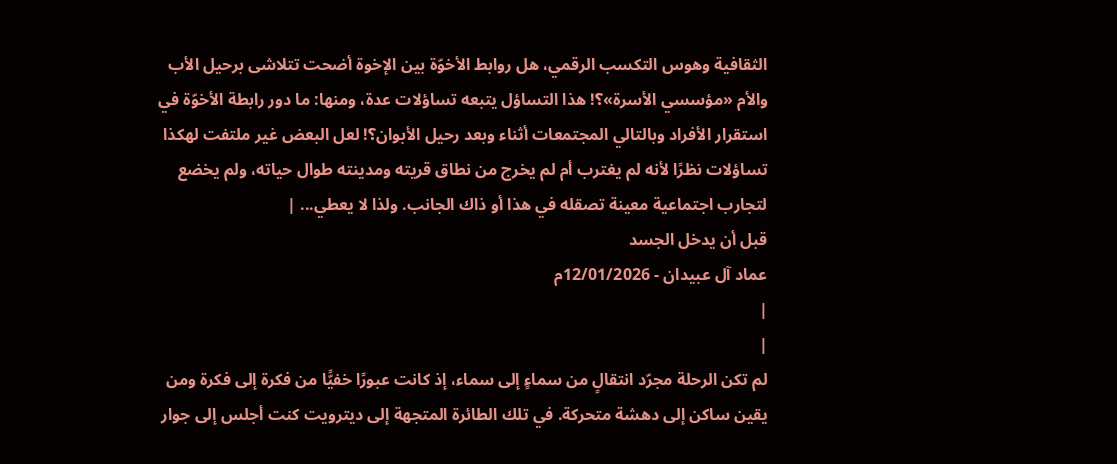الثقافية وهوس التكسب الرقمي، هل روابط الأخوّة بين الإخوة أضحت تتلاشى برحيل الأب والأم «مؤسسي الأسرة»؟! هذا التساؤل يتبعه تساؤلات عدة، ومنها: ما دور رابطة الأخوّة في استقرار الأفراد وبالتالي المجتمعات أثناء وبعد رحيل الأبوان؟! لعل البعض غير ملتفت لهكذا تساؤلات نظرًا لأنه لم يغترب أم لم يخرج من نطاق قريته ومدينته طوال حياته، ولم يخضع لتجارب اجتماعية معينة تصقله في هذا أو ذاك الجانب. ولذا لا يعطي... |
قبل أن يدخل الجسد
عماد آل عبيدان - 12/01/2026م
|
|
لم تكن الرحلة مجرّد انتقالٍ من سماءٍ إلى سماء، إذ كانت عبورًا خفيًّا من فكرة إلى فكرة ومن يقين ساكن إلى دهشة متحركة. في تلك الطائرة المتجهة إلى ديترويت كنت أجلس إلى جوار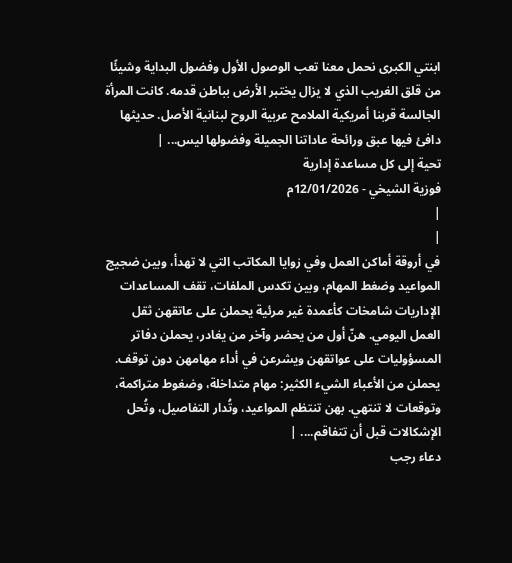ابنتي الكبرى نحمل معنا تعب الوصول الأول وفضول البداية وشيئًا من قلق الغريب الذي لا يزال يختبر الأرض بباطن قدمه. كانت المرأة الجالسة قربنا أمريكية الملامح عربية الروح لبنانية الأصل. حديثها دافئ فيها عبق ورائحة عاداتنا الجميلة وفضولها ليس... |
تحية إلى كل مساعدة إدارية
فوزية الشيخي - 12/01/2026م
|
|
في أروقة أماكن العمل وفي زوايا المكاتب التي لا تهدأ، وبين ضجيج المواعيد وضغط المهام، وبين تكدس الملفات، تقف المساعدات الإداريات شامخات كأعمدة غير مرئية يحملن على عاتقهن ثقل العمل اليومي. هنّ أول من يحضر وآخر من يغادر، يحملن دفاتر المسؤوليات على عواتقهن ويشرعن في أداء مهامهن دون توقف. يحملن من الأعباء الشيء الكثير: مهام متداخلة، وضغوط متراكمة، وتوقعات لا تنتهي. بهن تنتظم المواعيد، وتُدار التفاصيل، وتُحل الإشكالات قبل أن تتفاقم.... |
دعاء رجب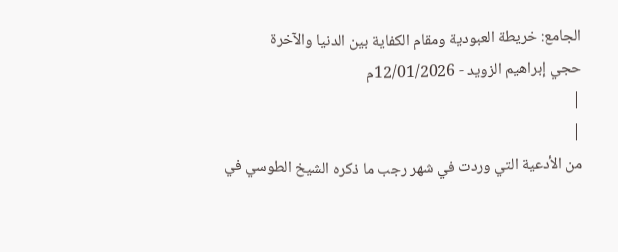الجامع: خريطة العبودية ومقام الكفاية بين الدنيا والآخرة
حجي إبراهيم الزويد - 12/01/2026م
|
|
من الأدعية التي وردت في شهر رجب ما ذكره الشيخ الطوسي في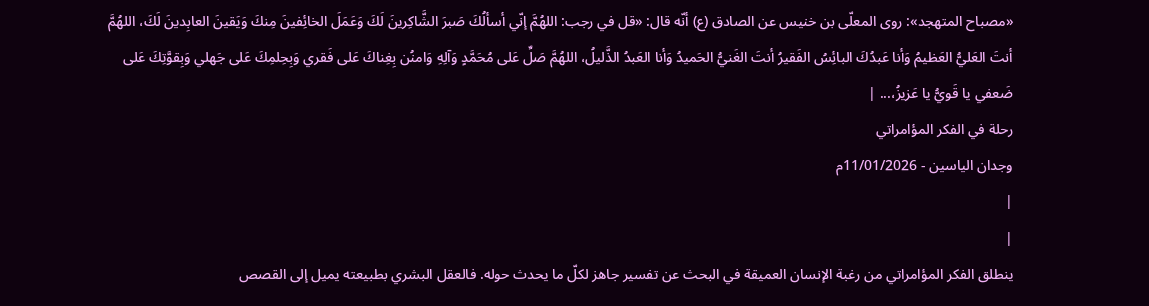«مصباح المتهجد»: روى المعلّى بن خنيس عن الصادق (ع) أنّه قال: «قل في رجب: اللهُمَّ إنّي أسألُكَ صَبرَ الشَّاكِرينَ لَكَ وَعَمَلَ الخائِفينَ مِنكَ وَيَقينَ العابِدينَ لَكَ، اللهُمَّ أنتَ العَليُّ العَظيمُ وَأنا عَبدُكَ البائِسُ الفَقيرُ أنتَ الغَنيُّ الحَميدُ وَأنا العَبدُ الذَّليلُ، اللهُمَّ صَلِّ عَلى مُحَمَّدٍ وَآلِهِ وَامنُن بِغِناكَ عَلى فَقري وَبِحِلمِكَ عَلى جَهلي وَبِقوَّتِكَ عَلى ضَعفي يا قَويُّ يا عَزيزُ،... |
رحلة في الفكر المؤامراتي
وجدان الياسين - 11/01/2026م
|
|
ينطلق الفكر المؤامراتي من رغبة الإنسان العميقة في البحث عن تفسير جاهز لكلّ ما يحدث حوله. فالعقل البشري بطبيعته يميل إلى القصص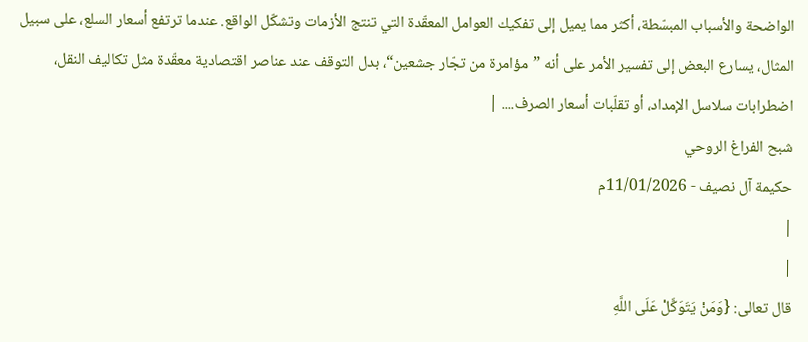الواضحة والأسباب المبسّطة، أكثر مما يميل إلى تفكيك العوامل المعقّدة التي تنتج الأزمات وتشكّل الواقع. عندما ترتفع أسعار السلع، على سبيل المثال، يسارع البعض إلى تفسير الأمر على أنه ”مؤامرة من تجّار جشعين“، بدل التوقف عند عناصر اقتصادية معقّدة مثل تكاليف النقل، اضطرابات سلاسل الإمداد، أو تقلّبات أسعار الصرف.... |
شبح الفراغ الروحي
حكيمة آل نصيف - 11/01/2026م
|
|
قال تعالى: {وَمَنْ يَتَوَكَّلْ عَلَى اللَّهِ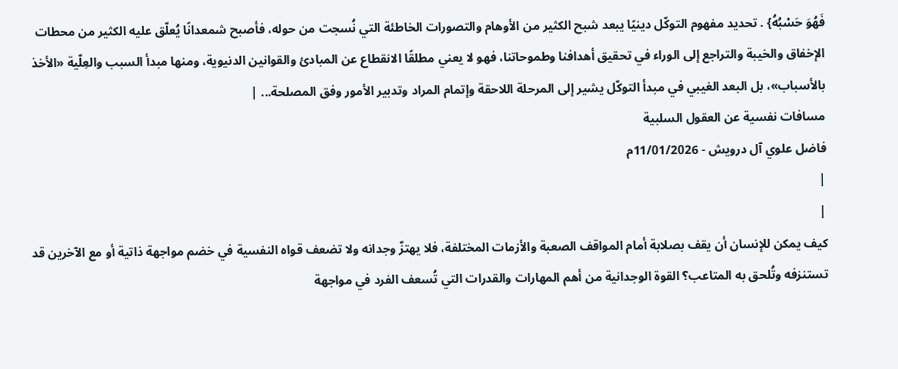فَهُوَ حَسْبُهُ} . تحديد مفهوم التوكّل دينيًا يبعد شبح الكثير من الأوهام والتصورات الخاطئة التي نُسجت من حوله، فأصبح شمعدانًا يُعلّق عليه الكثير من محطات الإخفاق والخيبة والتراجع إلى الوراء في تحقيق أهدافنا وطموحاتنا، فهو لا يعني مطلقًا الانقطاع عن المبادئ والقوانين الدنيوية، ومنها مبدأ السبب والعِلّية «الأخذ بالأسباب»، بل البعد الغيبي في مبدأ التوكّل يشير إلى المرحلة اللاحقة وإتمام المراد وتدبير الأمور وفق المصلحة... |
مسافات نفسية عن العقول السلبية
فاضل علوي آل درويش - 11/01/2026م
|
|
كيف يمكن للإنسان أن يقف بصلابة أمام المواقف الصعبة والأزمات المختلفة، فلا يهتزّ وجدانه ولا تضعف قواه النفسية في خضم مواجهة ذاتية أو مع الآخرين قد تستنزفه وتُلحق به المتاعب؟ القوة الوجدانية من أهم المهارات والقدرات التي تُسعف الفرد في مواجهة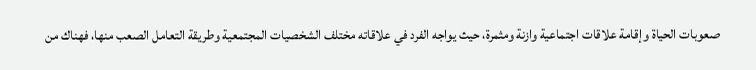صعوبات الحياة وإقامة علاقات اجتماعية وازنة ومثمرة، حيث يواجه الفرد في علاقاته مختلف الشخصيات المجتمعية وطريقة التعامل الصعب منها، فهناك من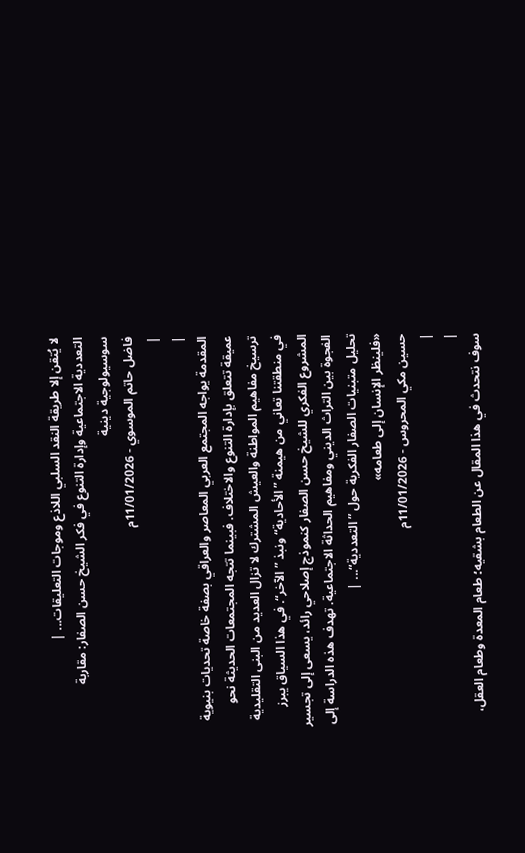لا يُتقن إلا طريقة النقد السلبي اللاذع وموجات التعليقات... |
التعددية الاجتماعية وإدارة التنوع في فكر الشيخ حسن الصفار: مقاربة سوسيولوجية دينية
فاضل حاتم الموسوي - 11/01/2026م
|
|
المقدمة يواجه المجتمع العربي المعاصر والعراقي بصفة خاصة تحديات بنيوية عميقة تتعلق بإدارة التنوع والاختلاف. فبينما تتجه المجتمعات الحديثة نحو ترسيخ مفاهيم المواطنة والعيش المشترك لا تزال العديد من البنى التقليدية في منطقتنا تعاني من هيمنة ”الأحادية“ ونبذ ”الآخر“. في هذا السياق يبرز المشروع الفكري للشيخ حسن الصفار كنموذج إصلاحي رائد، يسعى إلى تجسير الفجوة بين التراث الديني ومفاهيم الحداثة الاجتماعية. تهدف هذه الدراسة إلى تحليل متبنيات الصفار الفكرية حول ”التعددية“... |
«فلينظر الإنسان إلى طعامه»
حسين مكي المحروس - 11/01/2026م
|
|
سوف نتحدث في هذا المقال عن الطعام بشقيه؛ طعام المعدة وطعام العقل،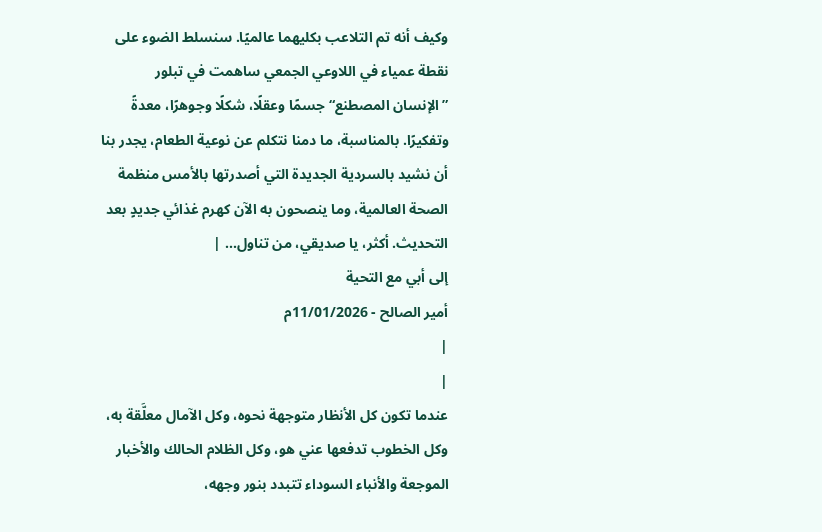وكيف أنه تم التلاعب بكليهما عالميًا. سنسلط الضوء على نقطة عمياء في اللاوعي الجمعي ساهمت في تبلور ”الإنسان المصطنع“ جسمًا وعقلًا، شكلًا وجوهرًا، معدةً وتفكيرًا. بالمناسبة، ما دمنا نتكلم عن نوعية الطعام، يجدر بنا أن نشيد بالسردية الجديدة التي أصدرتها بالأمس منظمة الصحة العالمية، وما ينصحون به الآن كهرم غذائي جديدٍ بعد التحديث. أكثر، يا صديقي، من تناول... |
إلى أبي مع التحية
أمير الصالح - 11/01/2026م
|
|
عندما تكون كل الأنظار متوجهة نحوه، وكل الآمال معلَّقة به، وكل الخطوب تدفعها عني هو، وكل الظلام الحالك والأخبار الموجعة والأنباء السوداء تتبدد بنور وجهه،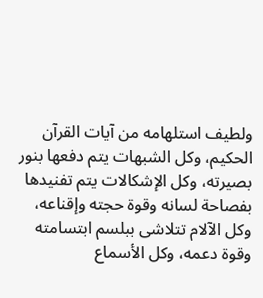ولطيف استلهامه من آيات القرآن الحكيم، وكل الشبهات يتم دفعها بنور بصيرته، وكل الإشكالات يتم تفنيدها بفصاحة لسانه وقوة حجته وإقناعه، وكل الآلام تتلاشى ببلسم ابتسامته وقوة دعمه، وكل الأسماع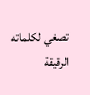تصغي لكلماته الرقيقة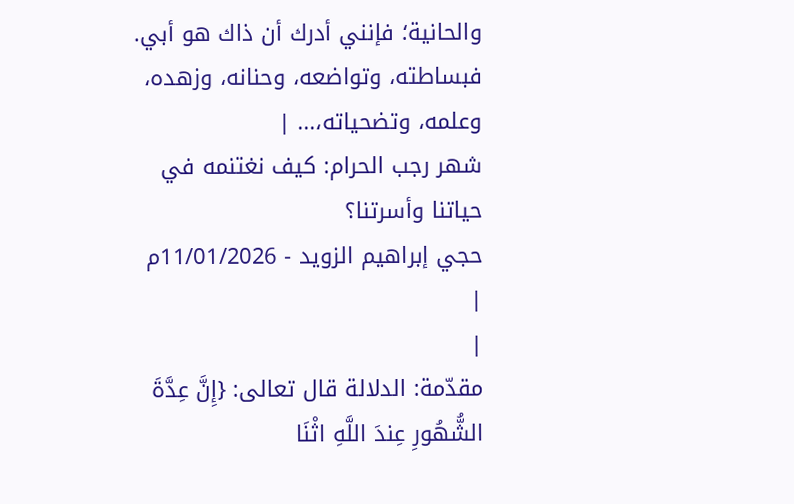والحانية؛ فإنني أدرك أن ذاك هو أبي. فبساطته، وتواضعه، وحنانه، وزهده، وعلمه، وتضحياته،... |
شهر رجب الحرام: كيف نغتنمه في حياتنا وأسرتنا؟
حجي إبراهيم الزويد - 11/01/2026م
|
|
مقدّمة: الدلالة قال تعالى: {إِنَّ عِدَّةَ الشُّهُورِ عِندَ اللَّهِ اثْنَا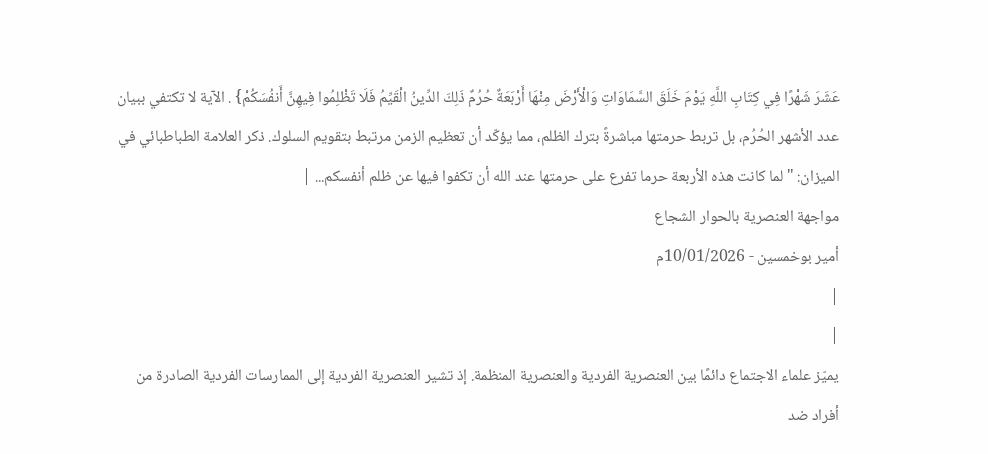عَشَرَ شَهْرًا فِي كِتَابِ اللَّهِ يَوْمَ خَلَقَ السَّمَاوَاتِ وَالْأَرْضَ مِنْهَا أَرْبَعَةٌ حُرُمٌ ذَلِكَ الدِّينُ الْقَيِّمُ فَلَا تَظْلِمُوا فِيهِنَّ أَنفُسَكُمْ} . الآية لا تكتفي ببيان عدد الأشهر الحُرُم، بل تربط حرمتها مباشرةً بترك الظلم، مما يؤكّد أن تعظيم الزمن مرتبط بتقويم السلوك. ذكر العلامة الطباطبائي في الميزان: " لما كانت هذه الأربعة حرما تفرع على حرمتها عند الله أن تكفوا فيها عن ظلم أنفسكم... |
مواجهة العنصرية بالحوار الشجاع
أمير بوخمسين - 10/01/2026م
|
|
يميّز علماء الاجتماع دائمًا بين العنصرية الفردية والعنصرية المنظمة. إذ تشير العنصرية الفردية إلى الممارسات الفردية الصادرة من أفراد ضد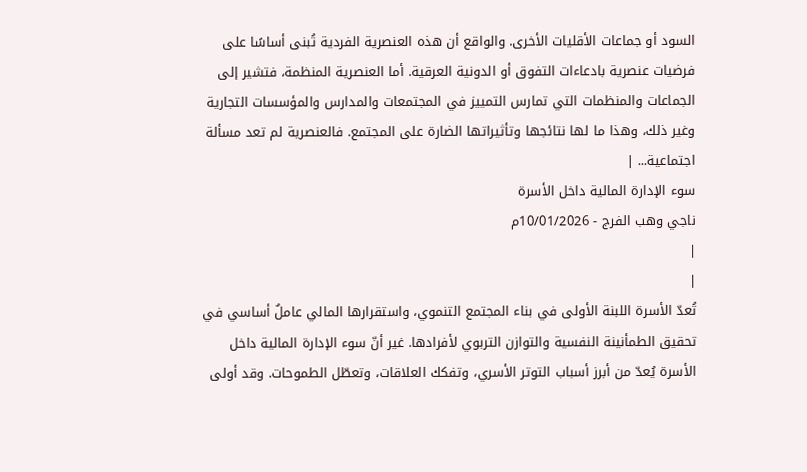السود أو جماعات الأقليات الأخرى. والواقع أن هذه العنصرية الفردية تُبنى أساسًا على فرضيات عنصرية بادعاءات التفوق أو الدونية العرقية. أما العنصرية المنظمة، فتشير إلى الجماعات والمنظمات التي تمارس التمييز في المجتمعات والمدارس والمؤسسات التجارية وغير ذلك، وهذا ما لها نتائجها وتأثيراتها الضارة على المجتمع. فالعنصرية لم تعد مسألة اجتماعية... |
سوء الإدارة المالية داخل الأسرة
ناجي وهب الفرج - 10/01/2026م
|
|
تُعدّ الأسرة اللبنة الأولى في بناء المجتمع التنموي، واستقرارها المالي عاملٌ أساسي في تحقيق الطمأنينة النفسية والتوازن التربوي لأفرادها. غير أنّ سوء الإدارة المالية داخل الأسرة يُعدّ من أبرز أسباب التوتر الأسري، وتفكك العلاقات، وتعطّل الطموحات. وقد أولى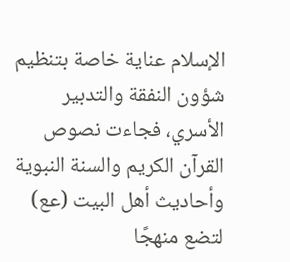الإسلام عناية خاصة بتنظيم شؤون النفقة والتدبير الأسري، فجاءت نصوص القرآن الكريم والسنة النبوية وأحاديث أهل البيت (عع) لتضع منهجًا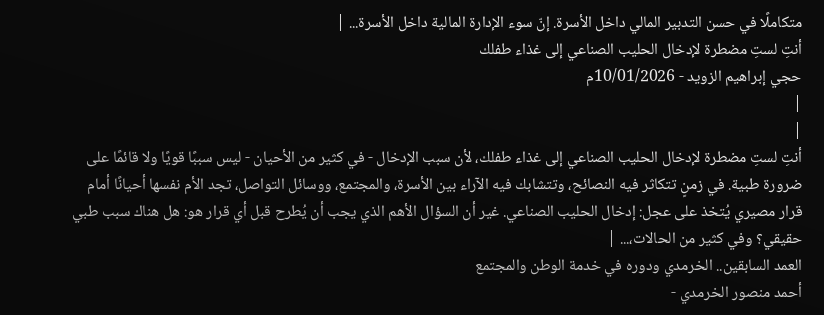متكاملًا في حسن التدبير المالي داخل الأسرة. إنّ سوء الإدارة المالية داخل الأسرة... |
أنتِ لستِ مضطرة لإدخال الحليب الصناعي إلى غذاء طفلك
حجي إبراهيم الزويد - 10/01/2026م
|
|
أنتِ لستِ مضطرة لإدخال الحليب الصناعي إلى غذاء طفلك، لأن سبب الإدخال - في كثير من الأحيان - ليس سببًا قويًا ولا قائمًا على ضرورة طبية. في زمنٍ تتكاثر فيه النصائح، وتتشابك فيه الآراء بين الأسرة، والمجتمع، ووسائل التواصل، تجد الأم نفسها أحيانًا أمام قرار مصيري يُتخذ على عجل: إدخال الحليب الصناعي. غير أن السؤال الأهم الذي يجب أن يُطرح قبل أي قرار هو: هل هناك سبب طبي حقيقي؟ وفي كثير من الحالات،... |
العمد السابقين.. الخرمدي ودوره في خدمة الوطن والمجتمع
أحمد منصور الخرمدي -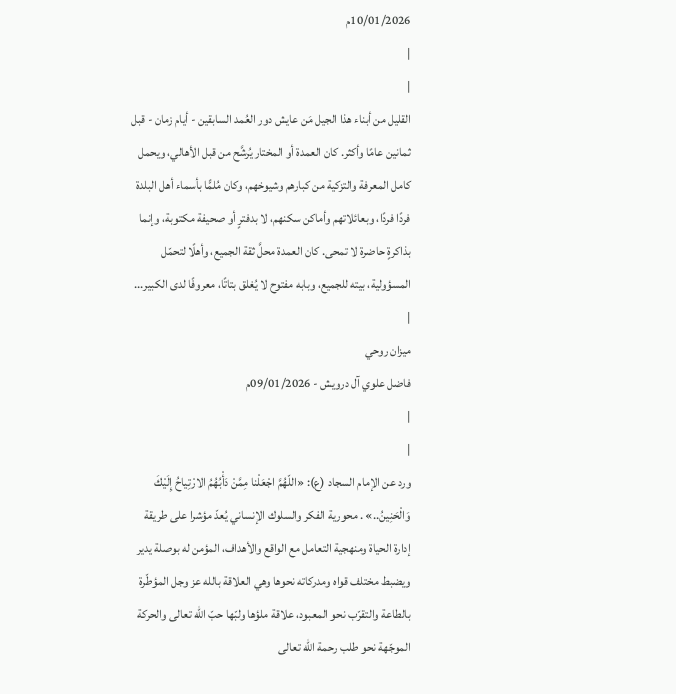10/01/2026م
|
|
القليل من أبناء هذا الجيل مَن عايش دور العُمد السابقين - أيام زمان - قبل ثمانين عامًا وأكثر. كان العمدة أو المختار يُرشَّح من قبل الأهالي، ويحمل كامل المعرفة والتزكية من كبارهم وشيوخهم، وكان مُلمًّا بأسماء أهل البلدة فردًا فردًا، وبعائلاتهم وأماكن سكنهم، لا بدفترٍ أو صحيفة مكتوبة، وإنما بذاكرةٍ حاضرة لا تمحى. كان العمدة محلَّ ثقة الجميع، وأهلًا لتحمّل المسؤولية، بيته للجميع، وبابه مفتوح لا يُغلق بتاتًا، معروفًا لدى الكبير... |
ميزان روحي
فاضل علوي آل درويش - 09/01/2026م
|
|
ورد عن الإمام السجاد (ع): «اللّهُمَّ اجْعَلْنا مِمَّنْ دَأْبُهُمُ الارْتِياحُ إِلَيْكَ وَالْحَنِينُ..» . محورية الفكر والسلوك الإنساني يُعدّ مؤشرا على طريقة إدارة الحياة ومنهجية التعامل مع الواقع والأهداف، المؤمن له بوصلة يدير ويضبط مختلف قواه ومدركاته نحوها وهي العلاقة بالله عز وجل المؤطّرة بالطاعة والتقرّب نحو المعبود، علاقة ملؤها ولبّها حبّ الله تعالى والحركة الموجّهة نحو طلب رحمة الله تعالى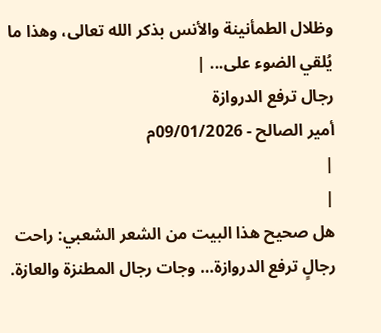وظلال الطمأنينة والأنس بذكر الله تعالى، وهذا ما يُلقي الضوء على... |
رجال ترفع الدروازة
أمير الصالح - 09/01/2026م
|
|
هل صحيح هذا البيت من الشعر الشعبي: راحت رجالٍ ترفع الدروازة… وجات رجال المطنزة والعازة.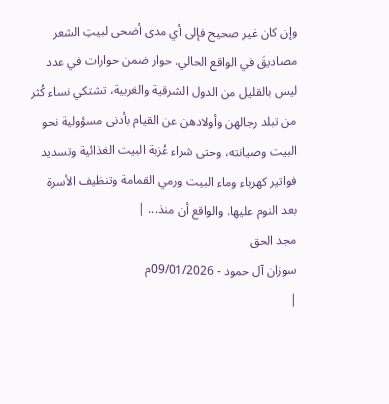وإن كان غير صحيح فإلى أي مدى أضحى لبيتِ الشعر مصاديقَ في الواقع الحالي. حوار ضمن حوارات في عدد ليس بالقليل من الدول الشرقية والغربية، تشتكي نساء كُثر من تبلد رجالهن وأولادهن عن القيام بأدنى مسؤولية نحو البيت وصيانته، وحتى شراء عُزبة البيت الغذائية وتسديد فواتير كهرباء وماء البيت ورمي القمامة وتنظيف الأسرة بعد النوم عليها. والواقع أن منذ... |
مجد الحق
سوزان آل حمود - 09/01/2026م
|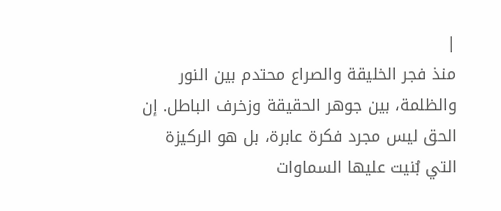|
منذ فجر الخليقة والصراع محتدم بين النور والظلمة، بين جوهر الحقيقة وزخرف الباطل. إن الحق ليس مجرد فكرة عابرة، بل هو الركيزة التي بُنيت عليها السماوات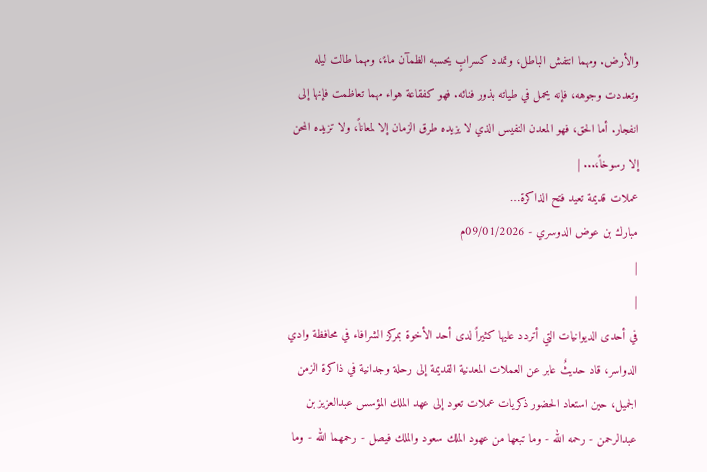والأرض. ومهما انتفش الباطل، وتمدد كسرابٍ يحسبه الظمآن ماءً، ومهما طالت ليله وتعددت وجوهه، فإنه يحمل في طياته بذور فنائه. فهو كفقاعة هواء مهما تعاظمت فإنها إلى انفجار. أما الحق، فهو المعدن النفيس الذي لا يزيده طرق الزمان إلا لمعاناً، ولا تزيده المحن إلا رسوخاً،... |
عملات قديمة تعيد فتح الذاكرة…
مبارك بن عوض الدوسري - 09/01/2026م
|
|
في أحدى الديوانيات التي أتردد عليها كثيراً لدى أحد الأخوة بمركز الشرافاء في محافظة وادي الدواسر، قاد حديثٌ عابر عن العملات المعدنية القديمة إلى رحلة وجدانية في ذاكرة الزمن الجميل، حين استعاد الحضور ذكريات عملات تعود إلى عهد الملك المؤسس عبدالعزيز بن عبدالرحمن - رحمه الله - وما تبعها من عهود الملك سعود والملك فيصل - رحمهما الله - وما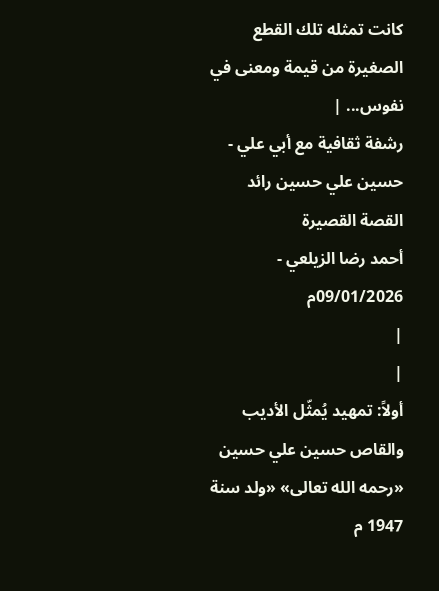كانت تمثله تلك القطع الصغيرة من قيمة ومعنى في نفوس... |
رشفة ثقافية مع أبي علي - حسين علي حسين رائد القصة القصيرة
أحمد رضا الزيلعي - 09/01/2026م
|
|
أولاً: تمهيد يُمثّل الأديب والقاص حسين علي حسين «رحمه الله تعالى» «ولد سنة 1947 م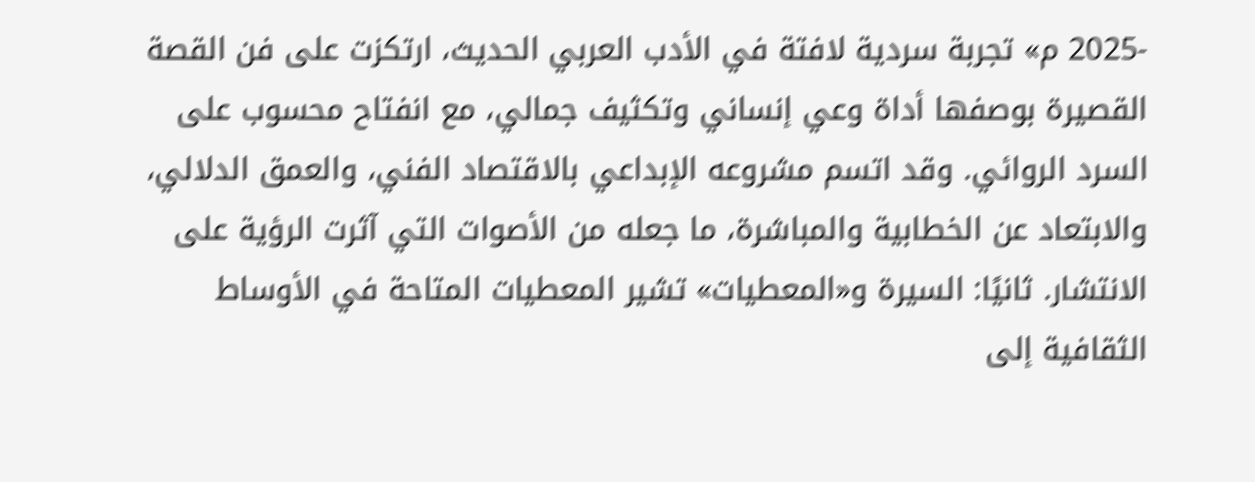-2025 م» تجربة سردية لافتة في الأدب العربي الحديث، ارتكزت على فن القصة القصيرة بوصفها أداة وعي إنساني وتكثيف جمالي، مع انفتاح محسوب على السرد الروائي. وقد اتسم مشروعه الإبداعي بالاقتصاد الفني، والعمق الدلالي، والابتعاد عن الخطابية والمباشرة، ما جعله من الأصوات التي آثرت الرؤية على الانتشار. ثانيًا: السيرة و«المعطيات» تشير المعطيات المتاحة في الأوساط الثقافية إلى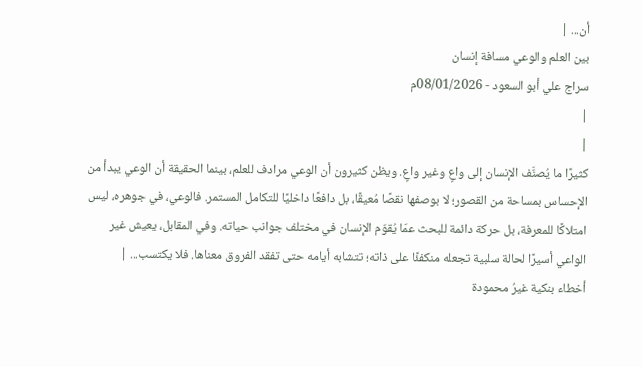أن... |
بين العلم والوعي مسافة إنسان
سراج علي أبو السعود - 08/01/2026م
|
|
كثيرًا ما يُصنَّف الإنسان إلى واعٍ وغير واعٍ. ويظن كثيرون أن الوعي مرادف للعلم، بينما الحقيقة أن الوعي يبدأ من الإحساس بمساحة من القصور؛ لا بوصفها نقصًا مُعيقًا، بل دافعًا داخليًا للتكامل المستمر. فالوعي، في جوهره، ليس امتلاكًا للمعرفة، بل حركة دائمة للبحث عمّا يُقوّم الإنسان في مختلف جوانب حياته. وفي المقابل، يعيش غير الواعي أسيرًا لحالة سلبية تجعله منكفئًا على ذاته؛ تتشابه أيامه حتى تفقد الفروق معناها. فلا يكتسب... |
أخطاء بنكية غيرُ محمودة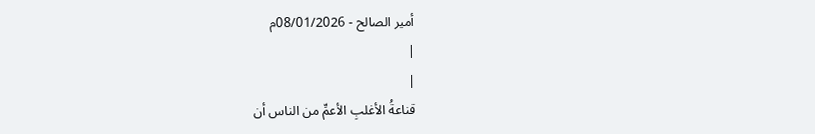أمير الصالح - 08/01/2026م
|
|
قناعةُ الأغلبِ الأعمِّ من الناس أن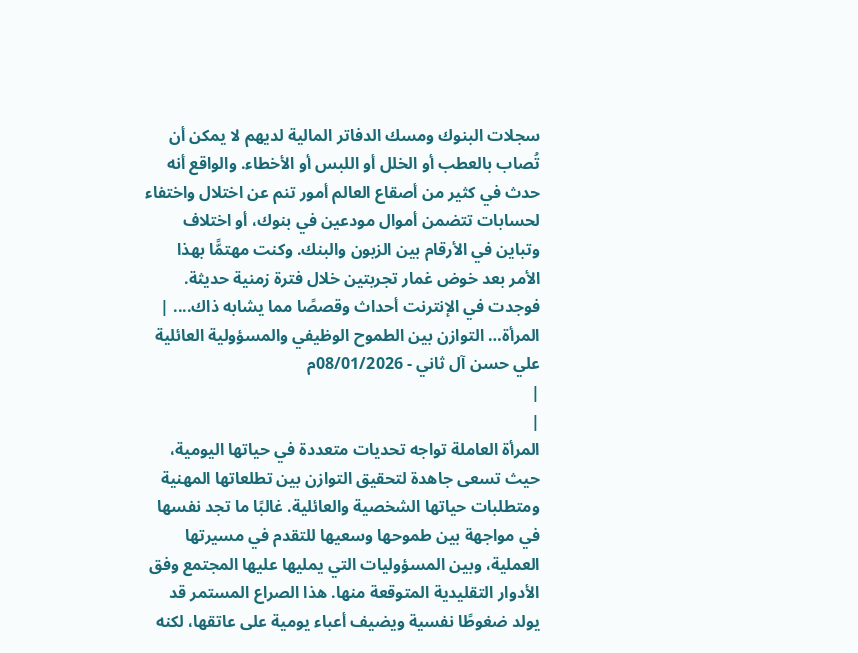سجلات البنوك ومسك الدفاتر المالية لديهم لا يمكن أن تُصاب بالعطب أو الخلل أو اللبس أو الأخطاء. والواقع أنه حدث في كثير من أصقاع العالم أمور تنم عن اختلال واختفاء لحسابات تتضمن أموال مودعين في بنوك، أو اختلاف وتباين في الأرقام بين الزبون والبنك. وكنت مهتمًّا بهذا الأمر بعد خوض غمار تجربتين خلال فترة زمنية حديثة. فوجدت في الإنترنت أحداث وقصصًا مما يشابه ذاك.... |
المرأة… التوازن بين الطموح الوظيفي والمسؤولية العائلية
علي حسن آل ثاني - 08/01/2026م
|
|
المرأة العاملة تواجه تحديات متعددة في حياتها اليومية، حيث تسعى جاهدة لتحقيق التوازن بين تطلعاتها المهنية ومتطلبات حياتها الشخصية والعائلية. غالبًا ما تجد نفسها في مواجهة بين طموحها وسعيها للتقدم في مسيرتها العملية، وبين المسؤوليات التي يمليها عليها المجتمع وفق الأدوار التقليدية المتوقعة منها. هذا الصراع المستمر قد يولد ضغوطًا نفسية ويضيف أعباء يومية على عاتقها، لكنه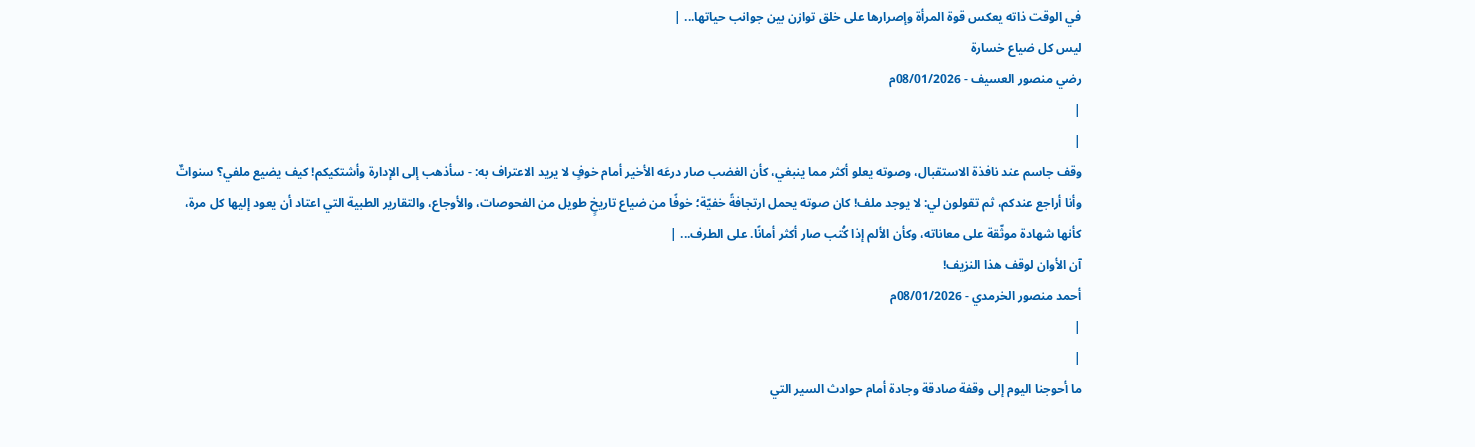في الوقت ذاته يعكس قوة المرأة وإصرارها على خلق توازن بين جوانب حياتها... |
ليس كل ضياع خسارة
رضي منصور العسيف - 08/01/2026م
|
|
وقف جاسم عند نافذة الاستقبال، وصوته يعلو أكثر مما ينبغي، كأن الغضب صار درعَه الأخير أمام خوفٍ لا يريد الاعتراف به: - سأذهب إلى الإدارة وأشتكيكم! كيف يضيع ملفي؟ سنواتٌ وأنا أراجع عندكم، ثم تقولون لي: لا يوجد ملف! كان صوته يحمل ارتجافةً خفيّة؛ خوفًا من ضياع تاريخٍ طويل من الفحوصات، والأوجاع، والتقارير الطبية التي اعتاد أن يعود إليها كل مرة، كأنها شهادة موثّقة على معاناته، وكأن الألم إذا كُتب صار أكثر أمانًا. على الطرف... |
آن الأوان لوقف هذا النزيف!
أحمد منصور الخرمدي - 08/01/2026م
|
|
ما أحوجنا اليوم إلى وقفة صادقة وجادة أمام حوادث السير التي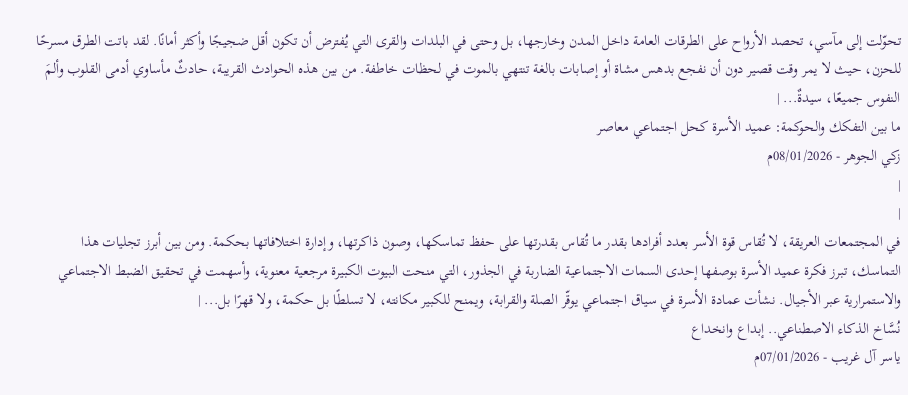تحوّلت إلى مآسي، تحصد الأرواح على الطرقات العامة داخل المدن وخارجها، بل وحتى في البلدات والقرى التي يُفترض أن تكون أقل ضجيجًا وأكثر أمانًا. لقد باتت الطرق مسرحًا للحزن، حيث لا يمر وقت قصير دون أن نفجع بدهس مشاة أو إصابات بالغة تنتهي بالموت في لحظات خاطفة. من بين هذه الحوادث القريبة، حادثٌ مأساوي أدمى القلوب وألمَ النفوس جميعًا، سيدةٌ... |
ما بين التفكك والحوكمة: عميد الأسرة كحل اجتماعي معاصر
زكي الجوهر - 08/01/2026م
|
|
في المجتمعات العريقة، لا تُقاس قوة الأسر بعدد أفرادها بقدر ما تُقاس بقدرتها على حفظ تماسكها، وصون ذاكرتها، وإدارة اختلافاتها بحكمة. ومن بين أبرز تجليات هذا التماسك، تبرز فكرة عميد الأسرة بوصفها إحدى السمات الاجتماعية الضاربة في الجذور، التي منحت البيوت الكبيرة مرجعية معنوية، وأسهمت في تحقيق الضبط الاجتماعي والاستمرارية عبر الأجيال. نشأت عمادة الأسرة في سياق اجتماعي يوقّر الصلة والقرابة، ويمنح للكبير مكانته، لا تسلطًا بل حكمة، ولا قهرًا بل... |
نُسَّاخ الذكاء الاصطناعي.. إبداع وانخداع
ياسر آل غريب - 07/01/2026م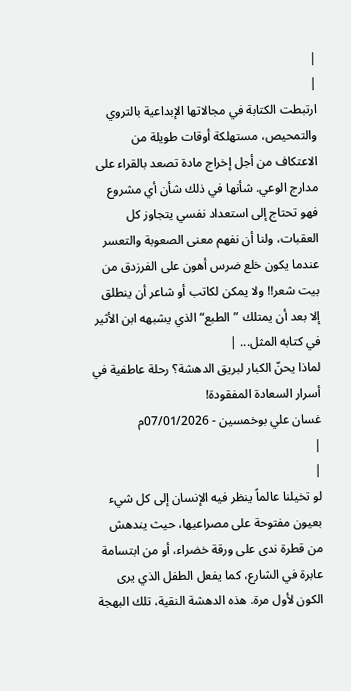|
|
ارتبطت الكتابة في مجالاتها الإبداعية بالتروي والتمحيص، مستهلكة أوقات طويلة من الاعتكاف من أجل إخراج مادة تصعد بالقراء على مدارج الوعي. شأنها في ذلك شأن أي مشروع فهو تحتاج إلى استعداد نفسي يتجاوز كل العقبات، ولنا أن نفهم معنى الصعوبة والتعسر عندما يكون خلع ضرس أهون على الفرزدق من بيت شعر!! ولا يمكن لكاتب أو شاعر أن ينطلق إلا بعد أن يمتلك ”الطبع“ الذي يشبهه ابن الأثير في كتابه المثل... |
لماذا يحنّ الكبار لبريق الدهشة؟ رحلة عاطفية في أسرار السعادة المفقودة!
غسان علي بوخمسين - 07/01/2026م
|
|
لو تخيلنا عالماً ينظر فيه الإنسان إلى كل شيء بعيون مفتوحة على مصراعيها، حيث يندهش من قطرة ندى على ورقة خضراء، أو من ابتسامة عابرة في الشارع، كما يفعل الطفل الذي يرى الكون لأول مرة. هذه الدهشة النقية، تلك البهجة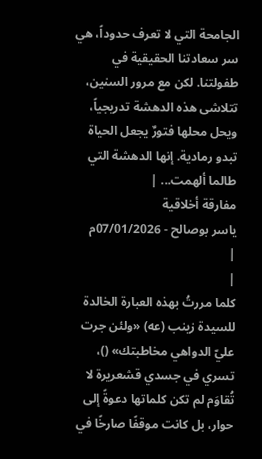الجامحة التي لا تعرف حدوداً، هي سر سعادتنا الحقيقية في طفولتنا. لكن مع مرور السنين، تتلاشى هذه الدهشة تدريجياً، ويحل محلها فتورٌ يجعل الحياة تبدو رمادية. إنها الدهشة التي طالما ألهمت... |
مفارقة أخلاقية
ياسر بوصالح - 07/01/2026م
|
|
كلما مررتُ بهذه العبارة الخالدة للسيدة زينب (عه) «ولئن جرت عليّ الدواهي مخاطبتك» ()، تسري في جسدي قشعريرة لا تُقاوَم لم تكن كلماتها دعوةً إلى حوار، بل كانت موقفًا صارخًا في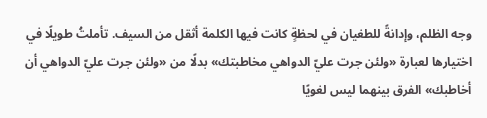وجه الظلم، وإدانةً للطغيان في لحظةٍ كانت فيها الكلمة أثقل من السيف. تأملتُ طويلًا في اختيارها لعبارة «ولئن جرت عليّ الدواهي مخاطبتك» بدلًا من «ولئن جرت عليّ الدواهي أن أخاطبك» الفرق بينهما ليس لغويًا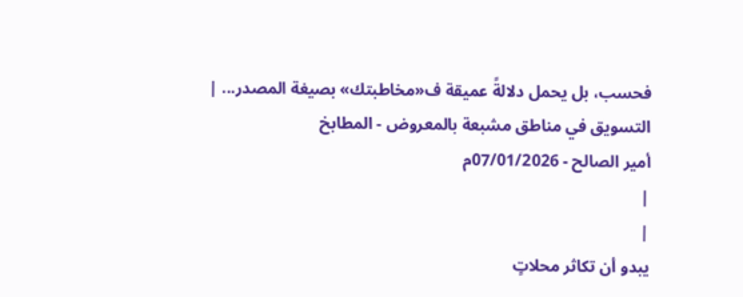فحسب، بل يحمل دلالةً عميقة ف«مخاطبتك» بصيغة المصدر... |
التسويق في مناطق مشبعة بالمعروض - المطابخ
أمير الصالح - 07/01/2026م
|
|
يبدو أن تكاثر محلاتٍ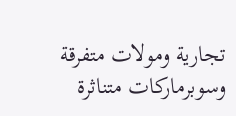تجارية ومولات متفرقة وسوبرماركات متناثرة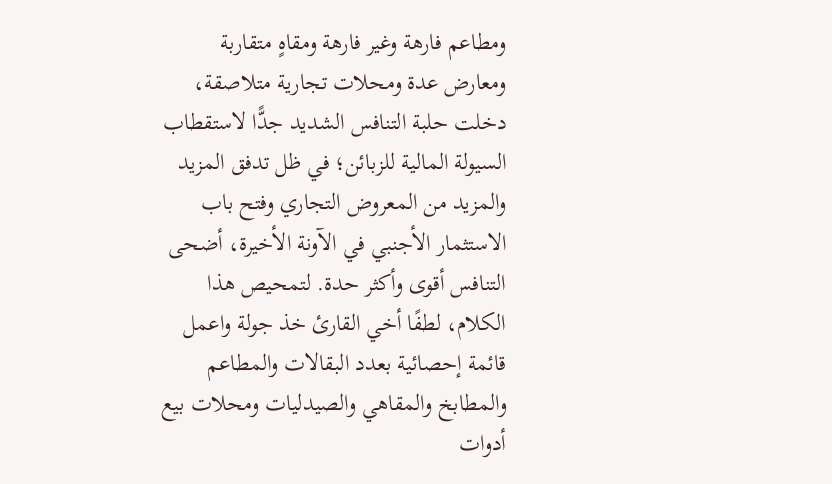ومطاعم فارهة وغير فارهة ومقاهٍ متقاربة ومعارض عدة ومحلات تجارية متلاصقة، دخلت حلبة التنافس الشديد جدًّا لاستقطاب السيولة المالية للزبائن؛ في ظل تدفق المزيد والمزيد من المعروض التجاري وفتح باب الاستثمار الأجنبي في الآونة الأخيرة، أضحى التنافس أقوى وأكثر حدة. لتمحيص هذا الكلام، لطفًا أخي القارئ خذ جولة واعمل قائمة إحصائية بعدد البقالات والمطاعم والمطابخ والمقاهي والصيدليات ومحلات بيع أدوات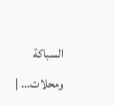السباكة ومحلات... |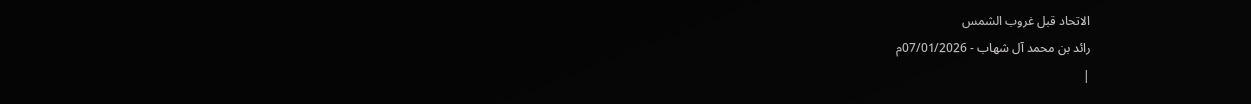الاتحاد قبل غروب الشمس
رائد بن محمد آل شهاب - 07/01/2026م
|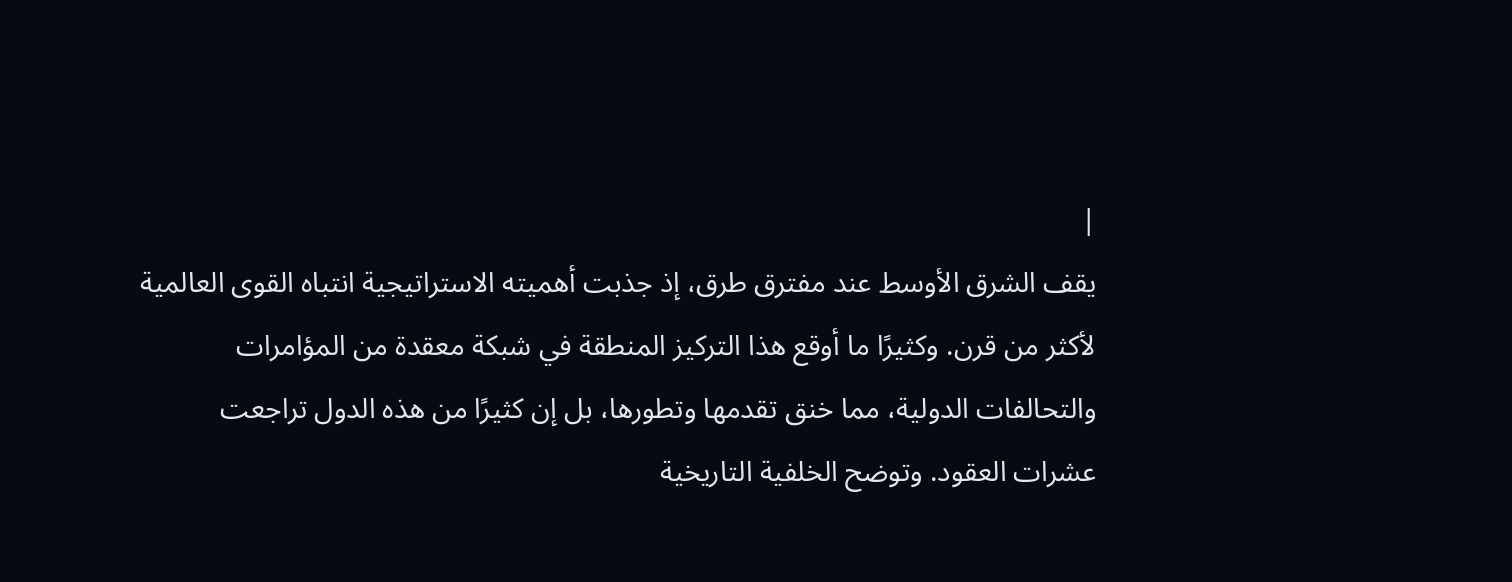|
يقف الشرق الأوسط عند مفترق طرق، إذ جذبت أهميته الاستراتيجية انتباه القوى العالمية لأكثر من قرن. وكثيرًا ما أوقع هذا التركيز المنطقة في شبكة معقدة من المؤامرات والتحالفات الدولية، مما خنق تقدمها وتطورها، بل إن كثيرًا من هذه الدول تراجعت عشرات العقود. وتوضح الخلفية التاريخية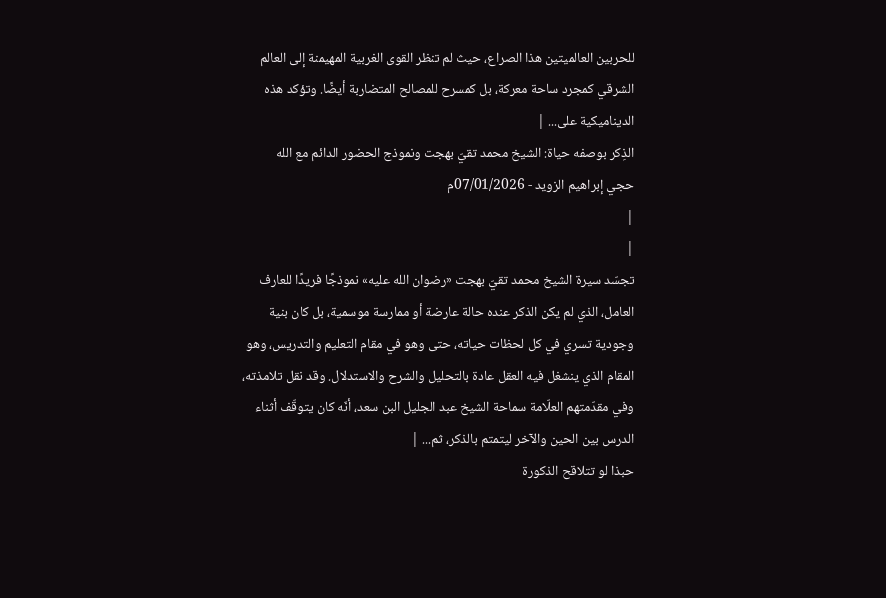للحربين العالميتين هذا الصراع، حيث لم تنظر القوى الغربية المهيمنة إلى العالم الشرقي كمجرد ساحة معركة، بل كمسرح للمصالح المتضاربة أيضًا. وتؤكد هذه الديناميكية على... |
الذِكر بوصفه حياة: الشيخ محمد تقيّ بهجت ونموذج الحضور الدائم مع الله
حجي إبراهيم الزويد - 07/01/2026م
|
|
تجسّد سيرة الشيخ محمد تقيّ بهجت «رضوان الله عليه» نموذجًا فريدًا للعارف العامل، الذي لم يكن الذكر عنده حالة عارضة أو ممارسة موسمية، بل كان بنية وجودية تسري في كل لحظات حياته، حتى وهو في مقام التعليم والتدريس، وهو المقام الذي ينشغل فيه العقل عادة بالتحليل والشرح والاستدلال. وقد نقل تلامذته، وفي مقدّمتهم العلّامة سماحة الشيخ عبد الجليل البن سعد، أنّه كان يتوقّف أثناء الدرس بين الحين والآخر ليتمتم بالذكر، ثم... |
حبذا لو تتلاقح الذكورة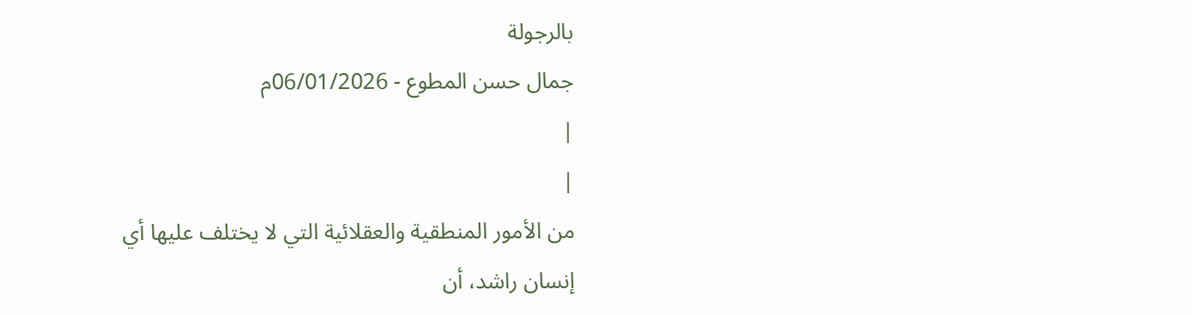بالرجولة
جمال حسن المطوع - 06/01/2026م
|
|
من الأمور المنطقية والعقلائية التي لا يختلف عليها أي إنسان راشد، أن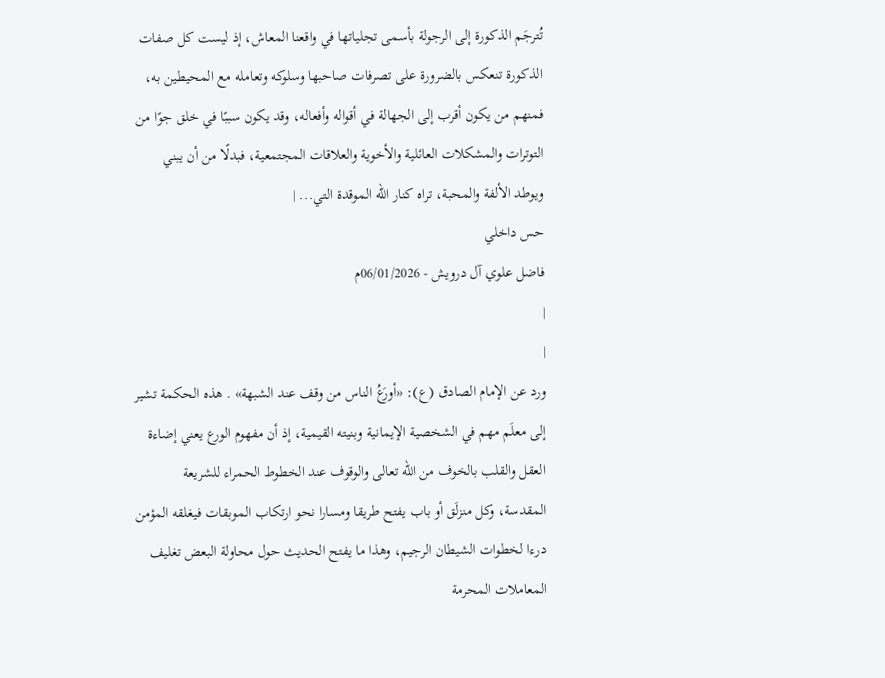تُترجَم الذكورة إلى الرجولة بأسمى تجلياتها في واقعنا المعاش، إذ ليست كل صفات الذكورة تنعكس بالضرورة على تصرفات صاحبها وسلوكه وتعامله مع المحيطين به، فمنهم من يكون أقرب إلى الجهالة في أقواله وأفعاله، وقد يكون سببًا في خلق جوًا من التوترات والمشكلات العائلية والأخوية والعلاقات المجتمعية، فبدلًا من أن يبني ويوطد الألفة والمحبة، تراه كنار الله الموقدة التي... |
حس داخلي
فاضل علوي آل درويش - 06/01/2026م
|
|
ورد عن الإمام الصادق (ع): «أورَعُ الناس من وقف عند الشبهة» . هذه الحكمة تشير إلى معلَم مهم في الشخصية الإيمانية وبنيته القيمية، إذ أن مفهوم الورع يعني إضاءة العقل والقلب بالخوف من الله تعالى والوقوف عند الخطوط الحمراء للشريعة المقدسة، وكل منزلَق أو باب يفتح طريقا ومسارا نحو ارتكاب الموبقات فيغلقه المؤمن درءا لخطوات الشيطان الرجيم، وهذا ما يفتح الحديث حول محاولة البعض تغليف المعاملات المحرمة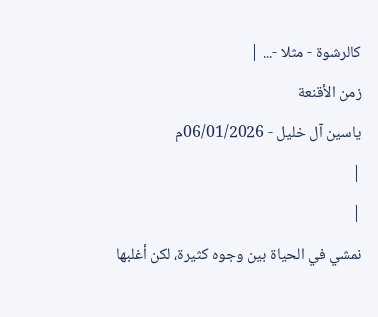كالرشوة - مثلا -... |
زمن الأقنعة
ياسين آل خليل - 06/01/2026م
|
|
نمشي في الحياة بين وجوه كثيرة، لكن أغلبها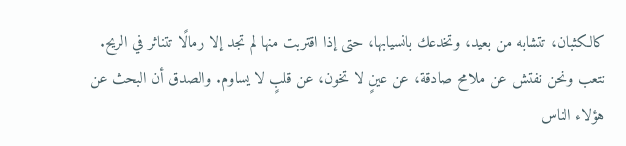كالكثبان، تتشابه من بعيد، وتخدعك بانسيابها، حتى إذا اقتربت منها لم تجد إلا رمالًا تتناثر في الريح. نتعب ونحن نفتش عن ملامح صادقة، عن عينٍ لا تخون، عن قلبٍ لا يساوم. والصدق أن البحث عن هؤلاء الناس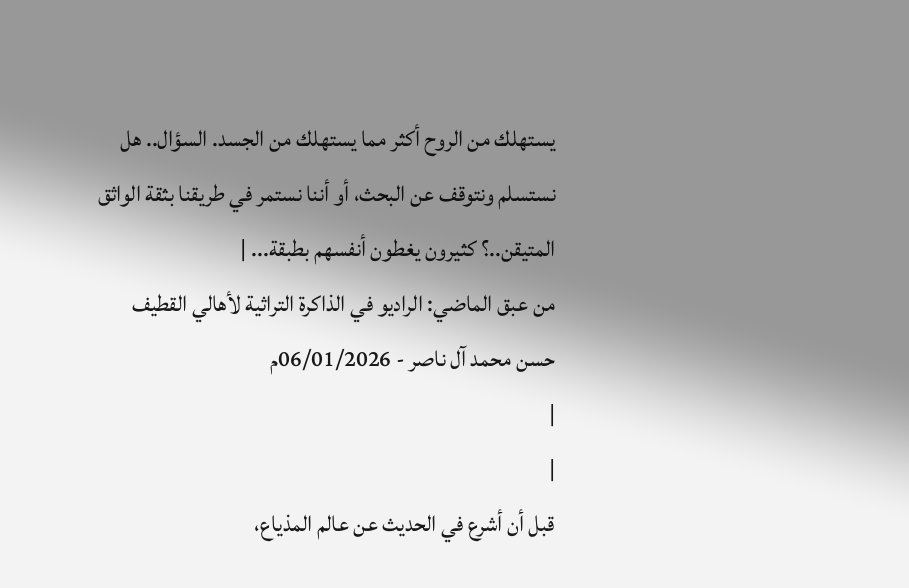يستهلك من الروح أكثر مما يستهلك من الجسد. السؤال.. هل نستسلم ونتوقف عن البحث، أو أننا نستمر في طريقنا بثقة الواثق المتيقن..؟ كثيرون يغطون أنفسهم بطبقة... |
من عبق الماضي: الراديو في الذاكرة التراثية لأهالي القطيف
حسن محمد آل ناصر - 06/01/2026م
|
|
قبل أن أشرع في الحديث عن عالم المذياع،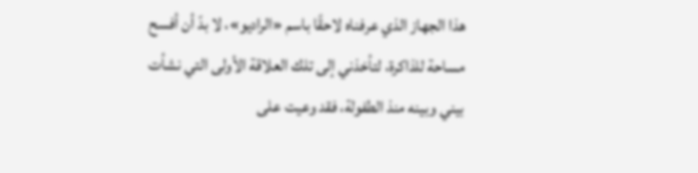هذا الجهاز الذي عرفناه لاحقًا باسم «الراديو»، لا بدّ أن أفسح مساحة للذاكرة، لتأخذني إلى تلك العلاقة الأولى التي نشأت بيني وبينه منذ الطفولة، فقد وعيت على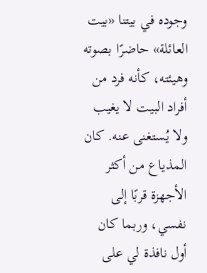وجوده في بيتنا «بيت العائلة» حاضرًا بصوته وهيئته، كأنه فرد من أفراد البيت لا يغيب ولا يُستغنى عنه. كان المذياع من أكثر الأجهزة قربًا إلى نفسي، وربما كان أول نافذة لي على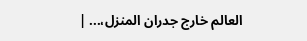العالم خارج جدران المنزل،... |